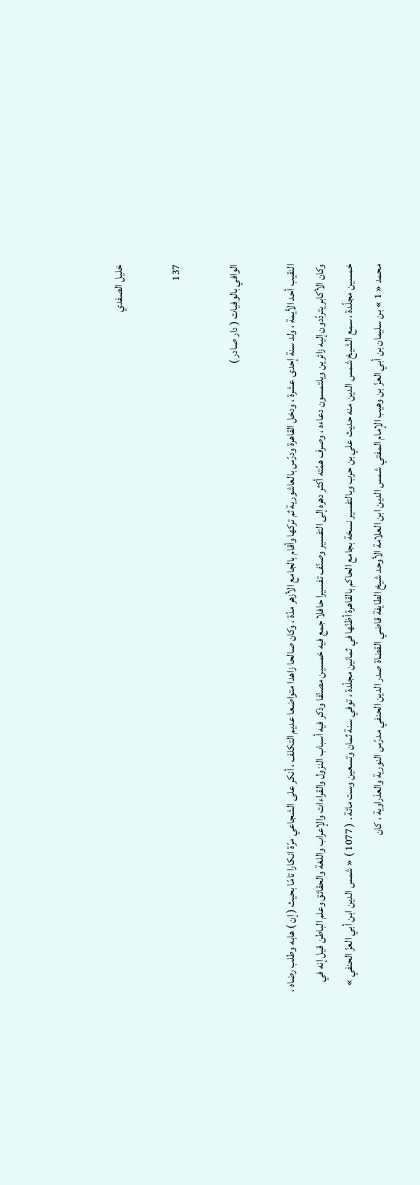خليل الصفدي

137

الوافي بالوفيات ( دار صادر )

النقيب أحد الأيمة ، ولد سنة إحدى عشرة ، ودخل القاهرة ودرّس بالعاشورية ثم تركها وأقام بالجامع الأزهر مدّة ، وكان صالحا زاهدا متواضعا عديم التكلف ، أنكر على الشجاعي مرّة انكارا تامّا بحيث ( إن ) هابه وطلب رضاه ، وكان الأكابر يتردّدون إليه زائرين ويلتمسون دعاءه ، وصرف همّته أكثر دهره إلى التفسير وصنّف تفسيرا حافلا جمع فيه خمسين مصنّفا وذكر فيه أسباب النزول والقراءات والإعراب واللغة والحقائق وعلم الباطن قيل إنه في خمسين مجلّدة ، سمع الشيخ شمس الدين منه حديث علي بن حرب وبالتفسير نسخة بجامع الحاكم بالقاهرة أظنّها في ثمانين مجلّدة ، توفي سنة ثمان وتسعين وست مائة . ( 1077 ) « شمس الدين ابن أبي العزّ الحنفي » محمد « 1 » بن سليمان بن أبي العزّ بن وهيب الإمام المفتي شمس الدين ابن العلامة الأوحد شيخ الطايفة قاضي القضاة صدر الدين الحنفي مدرّس النورية والعذراوية ، كان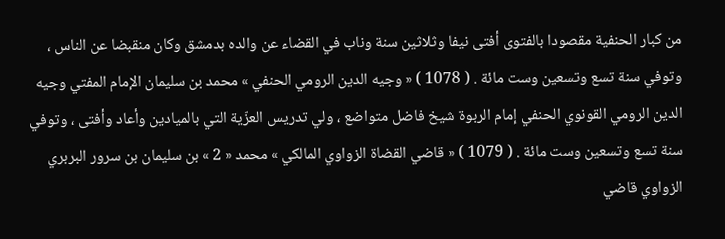من كبار الحنفية مقصودا بالفتوى أفتى نيفا وثلاثين سنة وناب في القضاء عن والده بدمشق وكان منقبضا عن الناس ، وتوفي سنة تسع وتسعين وست مائة . ( 1078 ) « وجيه الدين الرومي الحنفي » محمد بن سليمان الإمام المفتي وجيه الدين الرومي القونوي الحنفي إمام الربوة شيخ فاضل متواضع ، ولي تدريس العزّية التي بالميادين وأعاد وأفتى ، وتوفي سنة تسع وتسعين وست مائة . ( 1079 ) « قاضي القضاة الزواوي المالكي » محمد « 2 » بن سليمان بن سرور البربري الزواوي قاضي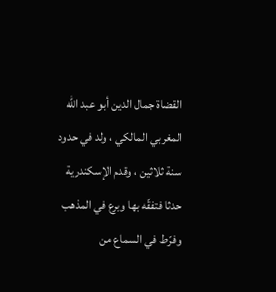القضاة جمال الدين أبو عبد اللّه المغربي المالكي ، ولد في حدود سنة ثلاثين ، وقدم الإسكندرية حدثا فتفقّه بها وبرع في المذهب وفرّط في السماع من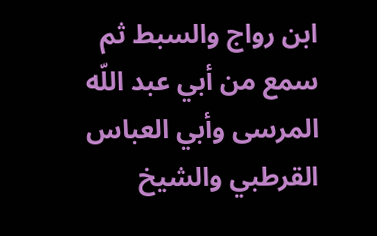ابن رواج والسبط ثم سمع من أبي عبد اللّه المرسى وأبي العباس القرطبي والشيخ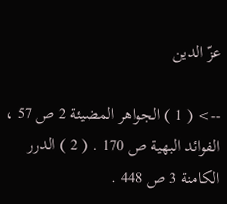عزّ الدين

--> ( 1 ) الجواهر المضيئة 2 ص 57 ، الفوائد البهية ص 170 . ( 2 ) الدرر الكامنة 3 ص 448 .